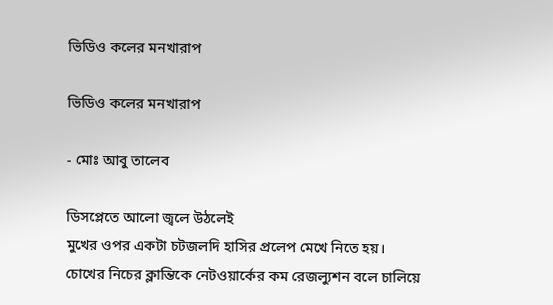ভিডিও কলের মনখারাপ

ভিডিও কলের মনখারাপ

- মোঃ আবু তালেব

ডিসপ্লেতে আলো জ্বলে উঠলেই
মুখের ওপর একটা চটজলদি হাসির প্রলেপ মেখে নিতে হয়।
চোখের নিচের ক্লান্তিকে নেটওয়ার্কের কম রেজল্যুশন বলে চালিয়ে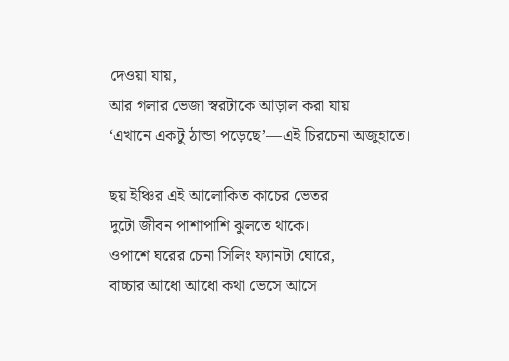দেওয়া যায়,
আর গলার ভেজা স্বরটাকে আড়াল করা যায়
‘এখানে একটু ঠান্ডা পড়েছে’—এই চিরচেনা অজুহাতে।

ছয় ইঞ্চির এই আলোকিত কাচের ভেতর
দুটো জীবন পাশাপাশি ঝুলতে থাকে।
ওপাশে ঘরের চেনা সিলিং ফ্যানটা ঘোরে,
বাচ্চার আধো আধো কথা ভেসে আসে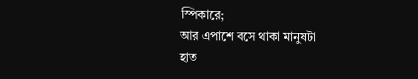স্পিকারে;
আর এপাশে বসে থাকা মানুষটা
হাত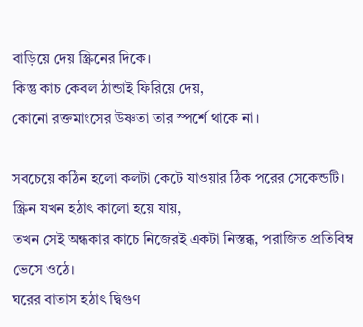বাড়িয়ে দেয় স্ক্রিনের দিকে।
কিন্তু কাচ কেবল ঠান্ডাই ফিরিয়ে দেয়,
কোনো রক্তমাংসের উষ্ণতা তার স্পর্শে থাকে না।

সবচেয়ে কঠিন হলো কলটা কেটে যাওয়ার ঠিক পরের সেকেন্ডটি।
স্ক্রিন যখন হঠাৎ কালো হয়ে যায়,
তখন সেই অন্ধকার কাচে নিজেরই একটা নিস্তব্ধ, পরাজিত প্রতিবিম্ব ভেসে ওঠে।
ঘরের বাতাস হঠাৎ দ্বিগুণ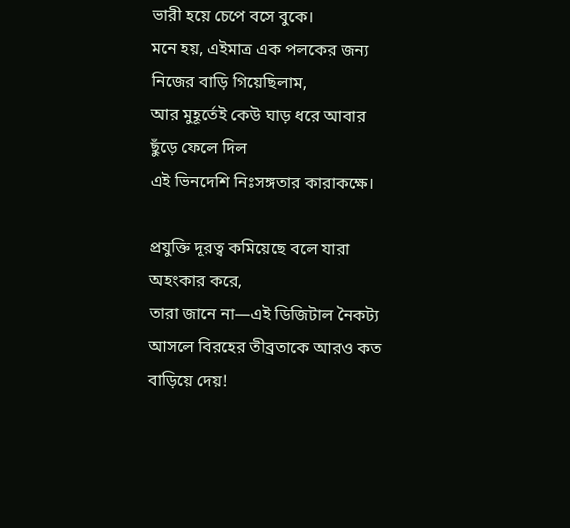ভারী হয়ে চেপে বসে বুকে।
মনে হয়, এইমাত্র এক পলকের জন্য নিজের বাড়ি গিয়েছিলাম,
আর মুহূর্তেই কেউ ঘাড় ধরে আবার ছুঁড়ে ফেলে দিল
এই ভিনদেশি নিঃসঙ্গতার কারাকক্ষে।

প্রযুক্তি দূরত্ব কমিয়েছে বলে যারা অহংকার করে,
তারা জানে না—এই ডিজিটাল নৈকট্য আসলে বিরহের তীব্রতাকে আরও কত বাড়িয়ে দেয়!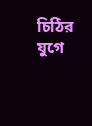চিঠির যুগে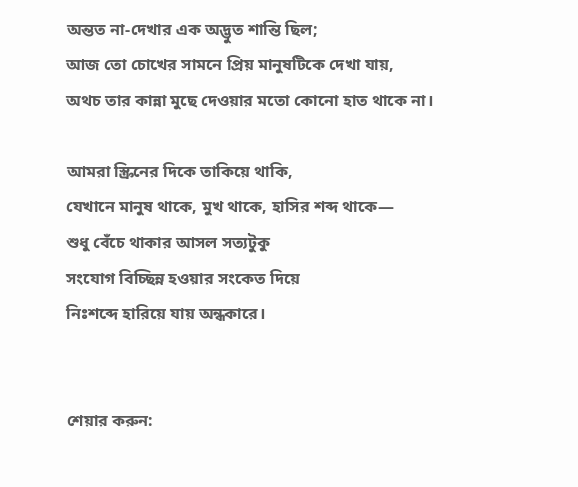অন্তত না-দেখার এক অদ্ভুত শান্তি ছিল;
আজ তো চোখের সামনে প্রিয় মানুষটিকে দেখা যায়,
অথচ তার কান্না মুছে দেওয়ার মতো কোনো হাত থাকে না।

আমরা স্ক্রিনের দিকে তাকিয়ে থাকি,
যেখানে মানুষ থাকে, মুখ থাকে, হাসির শব্দ থাকে—
শুধু বেঁচে থাকার আসল সত্যটুকু
সংযোগ বিচ্ছিন্ন হওয়ার সংকেত দিয়ে
নিঃশব্দে হারিয়ে যায় অন্ধকারে।


শেয়ার করুন: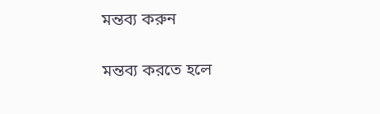মন্তব্য করুন

মন্তব্য করতে হলে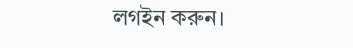লগইন করুন।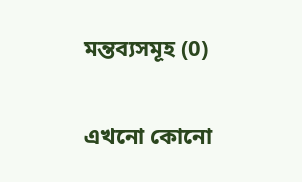মন্তব্যসমূহ (0)

এখনো কোনো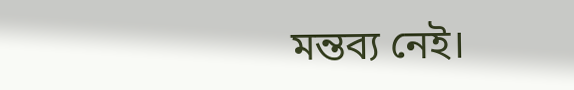মন্তব্য নেই।